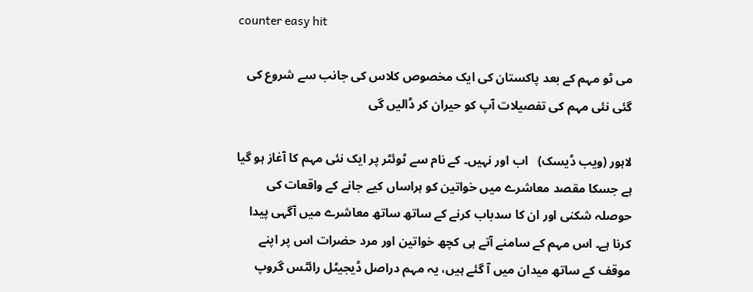counter easy hit

می ٹو مہم کے بعد پاکستان کی ایک مخصوص کلاس کی جانب سے شروع کی گئی نئی مہم کی تفصیلات آپ کو حیران کر ڈالیں گی

لاہور (ویب ڈیسک)   اب اور نہیں۔ کے نام سے ٹوئٹر پر ایک نئی مہم کا آغاز ہو گیا ہے جسکا مقصد معاشرے میں خواتین کو ہراساں کیے جانے کے واقعات کی حوصلہ شکنی اور ان کا سدباب کرنے کے ساتھ ساتھ معاشرے میں آگہی پیدا کرنا ہے۔ اس مہم کے سامنے آتے ہی کچھ خواتین اور مرد حضرات اس پر اپنے موقف کے ساتھ میدان میں آ گئے ہیں، یہ مہم دراصل ڈیجیٹل رائٹس گروپ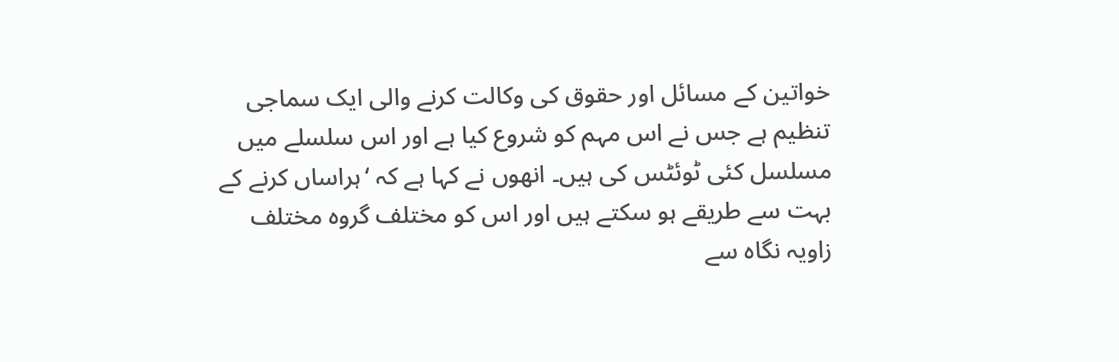خواتین کے مسائل اور حقوق کی وکالت کرنے والی ایک سماجی تنظیم ہے جس نے اس مہم کو شروع کیا ہے اور اس سلسلے میں مسلسل کئی ٹوئٹس کی ہیں۔ انھوں نے کہا ہے کہ ‘ہراساں کرنے کے بہت سے طریقے ہو سکتے ہیں اور اس کو مختلف گروہ مختلف زاویہ نگاہ سے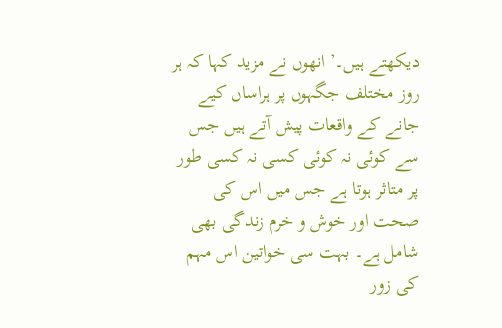دیکھتے ہیں۔’ انھوں نے مزید کہا کہ ہر روز مختلف جگہوں پر ہراساں کیے جانے کے واقعات پیش آتے ہیں جس سے کوئی نہ کوئی کسی نہ کسی طور پر متاثر ہوتا ہے جس میں اس کی صحت اور خوش و خرم زندگی بھی شامل ہے۔ بہت سی خواتین اس مہم کی زور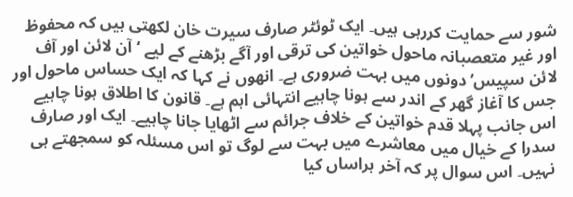شور سے حمایت کررہی ہیں۔ ایک ٹوئٹر صارف سیرت خان لکھتی ہیں کہ محفوظ اور غیر متعصبانہ ماحول خواتین کی ترقی اور آگے بڑھنے کے لیے ‘آن لائن اور آف لائن سپیس’ دونوں میں بہت ضروری ہے۔ انھوں نے کہا کہ ایک حساس ماحول اور جس کا آغاز گھر کے اندر سے ہونا چاہیے انتہائی اہم ہے۔ قانون کا اطلاق ہونا چاہیے اس جانب پہلا قدم خواتین کے خلاف جرائم سے اٹھایا جانا چاہیے۔ ایک اور صارف سدرا کے خیال میں معاشرے میں بہت سے لوگ تو اس مسئلہ کو سمجھتے ہی نہیں۔ اس سوال پر کہ آخر ہراساں کیا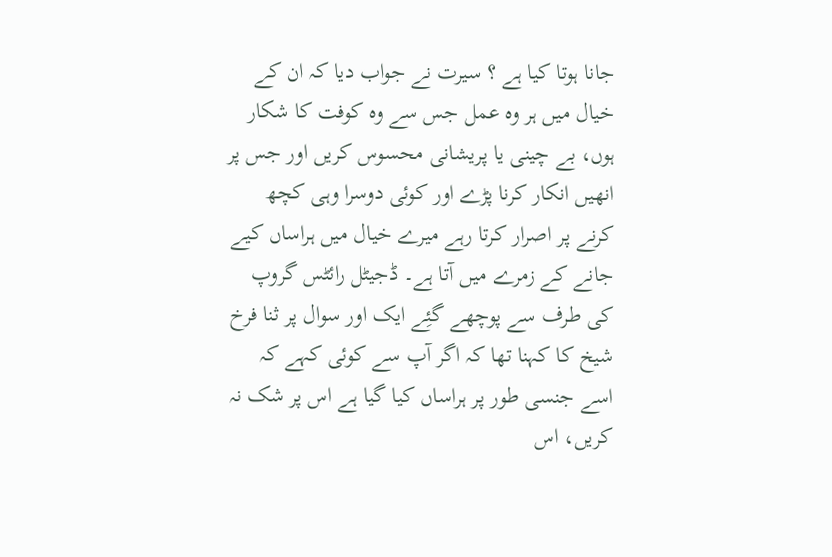جانا ہوتا کیا ہے ؟ سیرت نے جواب دیا کہ ان کے خیال میں ہر وہ عمل جس سے وہ کوفت کا شکار ہوں، بے چینی یا پریشانی محسوس کریں اور جس پر انھیں انکار کرنا پڑے اور کوئی دوسرا وہی کچھ کرنے پر اصرار کرتا رہے میرے خیال میں ہراساں کیے جانے کے زمرے میں آتا ہے۔ ڈجیٹل رائٹس گروپ کی طرف سے پوچھے گئِے ایک اور سوال پر ثنا فرخ شیخ کا کہنا تھا کہ اگر آپ سے کوئی کہے کہ اسے جنسی طور پر ہراساں کیا گیا ہے اس پر شک نہ کریں، اس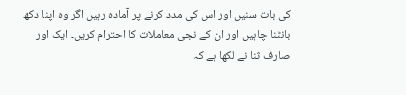کی بات سنیں اور اس کی مدد کرنے پر آمادہ رہیں اگر وہ اپنا دکھ بانٹنا چاہیں اور ان کے نجی معاملات کا احترام کریں۔ ایک اور صارف ثنا نے لکھا ہے کہ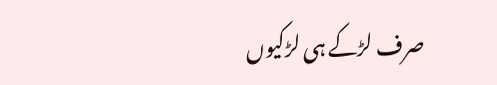صرف لڑکے ہی لڑکیوں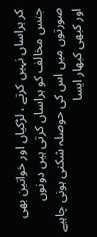کر ہراساں نہیں کرتے ، لڑکیاں اور خواتین بھی جنس مخالف کو ہراساں کرتی ہیں دونوں صورتوں میں اس کی حوصلہ شکنی ہونی چاہیے اور کبھی کبھار ایسا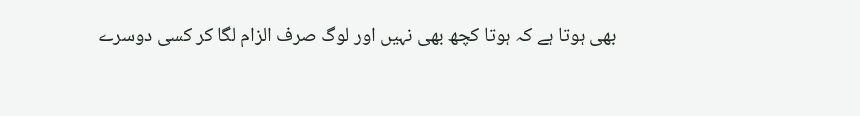بھی ہوتا ہے کہ ہوتا کچھ بھی نہیں اور لوگ صرف الزام لگا کر کسی دوسرے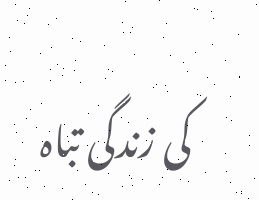کی زندگی تباہ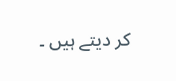کر دیتے ہیں ۔